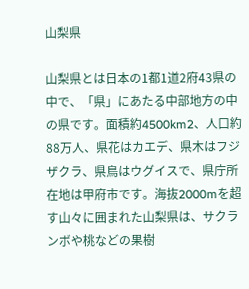山梨県

山梨県とは日本の1都1道2府43県の中で、「県」にあたる中部地方の中の県です。面積約4500km2、人口約88万人、県花はカエデ、県木はフジザクラ、県鳥はウグイスで、県庁所在地は甲府市です。海抜2000mを超す山々に囲まれた山梨県は、サクランボや桃などの果樹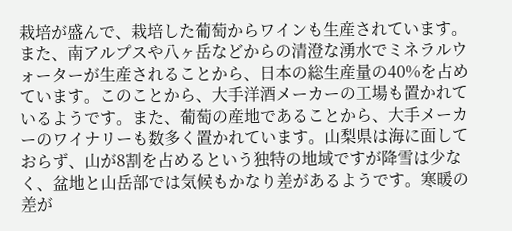栽培が盛んで、栽培した葡萄からワインも生産されています。また、南アルプスや八ヶ岳などからの清澄な湧水でミネラルウォーターが生産されることから、日本の総生産量の40%を占めています。このことから、大手洋酒メーカーの工場も置かれているようです。また、葡萄の産地であることから、大手メーカーのワイナリーも数多く置かれています。山梨県は海に面しておらず、山が8割を占めるという独特の地域ですが降雪は少なく、盆地と山岳部では気候もかなり差があるようです。寒暖の差が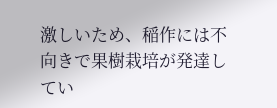激しいため、稲作には不向きで果樹栽培が発達してい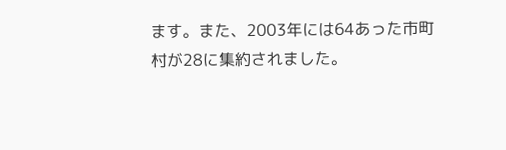ます。また、2003年には64あった市町村が28に集約されました。